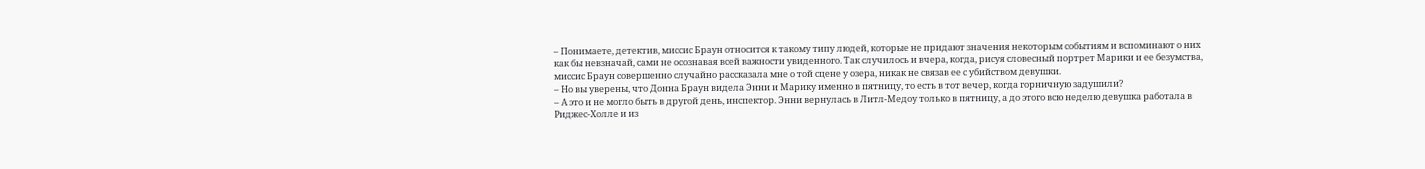– Понимаете, детектив, миссис Браун относится к такому типу людей, которые не придают значения некоторым событиям и вспоминают о них как бы невзначай, сами не осознавая всей важности увиденного. Так случилось и вчера, когда, рисуя словесный портрет Марики и ее безумства, миссис Браун совершенно случайно рассказала мне о той сцене у озера, никак не связав ее с убийством девушки.
– Но вы уверены, что Донна Браун видела Энни и Марику именно в пятницу, то есть в тот вечер, когда горничную задушили?
– А это и не могло быть в другой день, инспектор. Энни вернулась в Литл-Медоу только в пятницу, а до этого всю неделю девушка работала в Риджес-Холле и из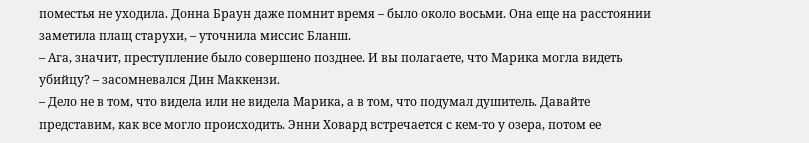поместья не уходила. Донна Браун даже помнит время – было около восьми. Она еще на расстоянии заметила плащ старухи, – уточнила миссис Бланш.
– Ага, значит, преступление было совершено позднее. И вы полагаете, что Марика могла видеть убийцу? – засомневался Дин Маккензи.
– Дело не в том, что видела или не видела Марика, а в том, что подумал душитель. Давайте представим, как все могло происходить. Энни Ховард встречается с кем-то у озера, потом ее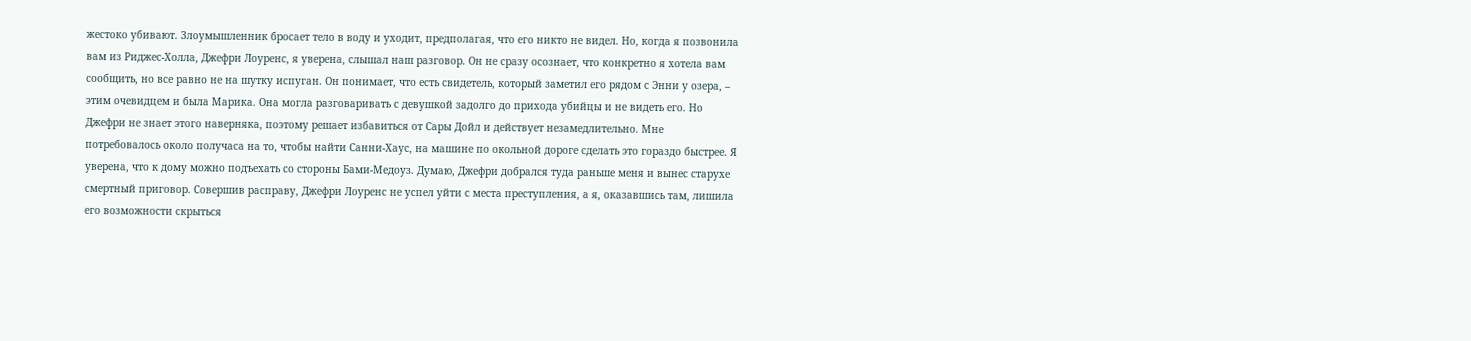жестоко убивают. Злоумышленник бросает тело в воду и уходит, предполагая, что его никто не видел. Но, когда я позвонила вам из Риджес-Холла, Джефри Лоуренс, я уверена, слышал наш разговор. Он не сразу осознает, что конкретно я хотела вам сообщить, но все равно не на шутку испуган. Он понимает, что есть свидетель, который заметил его рядом с Энни у озера, – этим очевидцем и была Марика. Она могла разговаривать с девушкой задолго до прихода убийцы и не видеть его. Но Джефри не знает этого наверняка, поэтому решает избавиться от Сары Дойл и действует незамедлительно. Мне потребовалось около получаса на то, чтобы найти Санни-Хаус, на машине по окольной дороге сделать это гораздо быстрее. Я уверена, что к дому можно подъехать со стороны Бами-Медоуз. Думаю, Джефри добрался туда раньше меня и вынес старухе смертный приговор. Совершив расправу, Джефри Лоуренс не успел уйти с места преступления, а я, оказавшись там, лишила его возможности скрыться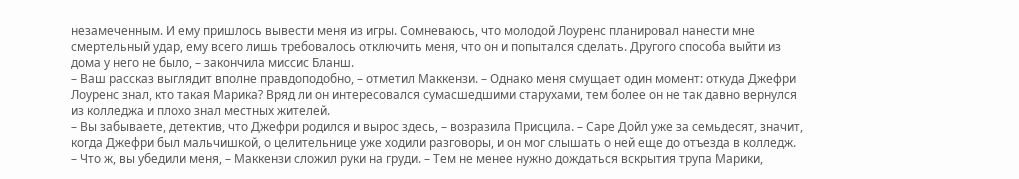незамеченным. И ему пришлось вывести меня из игры. Сомневаюсь, что молодой Лоуренс планировал нанести мне смертельный удар, ему всего лишь требовалось отключить меня, что он и попытался сделать. Другого способа выйти из дома у него не было, – закончила миссис Бланш.
– Ваш рассказ выглядит вполне правдоподобно, – отметил Маккензи. – Однако меня смущает один момент: откуда Джефри Лоуренс знал, кто такая Марика? Вряд ли он интересовался сумасшедшими старухами, тем более он не так давно вернулся из колледжа и плохо знал местных жителей.
– Вы забываете, детектив, что Джефри родился и вырос здесь, – возразила Присцила. – Саре Дойл уже за семьдесят, значит, когда Джефри был мальчишкой, о целительнице уже ходили разговоры, и он мог слышать о ней еще до отъезда в колледж.
– Что ж, вы убедили меня, – Маккензи сложил руки на груди. – Тем не менее нужно дождаться вскрытия трупа Марики,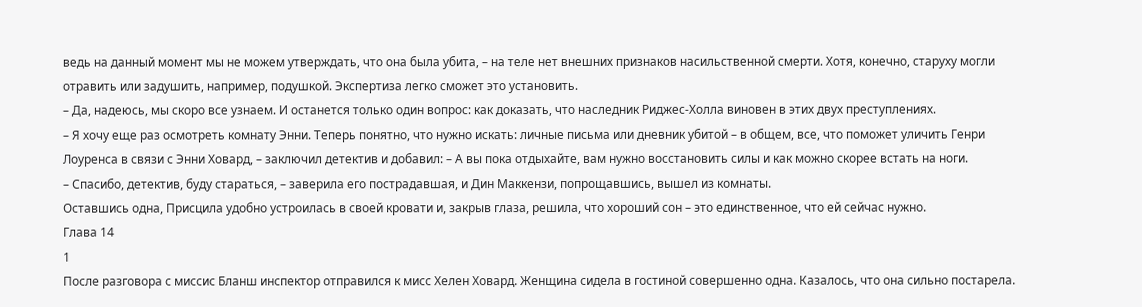ведь на данный момент мы не можем утверждать, что она была убита, – на теле нет внешних признаков насильственной смерти. Хотя, конечно, старуху могли отравить или задушить, например, подушкой. Экспертиза легко сможет это установить.
– Да, надеюсь, мы скоро все узнаем. И останется только один вопрос: как доказать, что наследник Риджес-Холла виновен в этих двух преступлениях.
– Я хочу еще раз осмотреть комнату Энни. Теперь понятно, что нужно искать: личные письма или дневник убитой – в общем, все, что поможет уличить Генри Лоуренса в связи с Энни Ховард, – заключил детектив и добавил: – А вы пока отдыхайте, вам нужно восстановить силы и как можно скорее встать на ноги.
– Спасибо, детектив, буду стараться, – заверила его пострадавшая, и Дин Маккензи, попрощавшись, вышел из комнаты.
Оставшись одна, Присцила удобно устроилась в своей кровати и, закрыв глаза, решила, что хороший сон – это единственное, что ей сейчас нужно.
Глава 14
1
После разговора с миссис Бланш инспектор отправился к мисс Хелен Ховард. Женщина сидела в гостиной совершенно одна. Казалось, что она сильно постарела.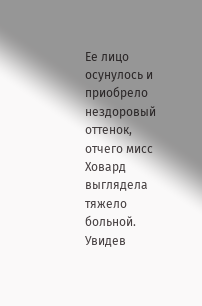Ее лицо осунулось и приобрело нездоровый оттенок, отчего мисс Ховард выглядела тяжело больной. Увидев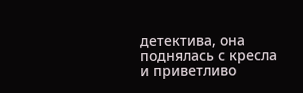детектива, она поднялась с кресла и приветливо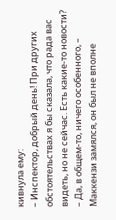кивнула ему:
– Инспектор, добрый день! При других обстоятельствах я бы сказала, что рада вас видеть, но не сейчас. Есть какие-то новости?
– Да, в общем-то, ничего особенного, – Маккензи замялся, он был не вполне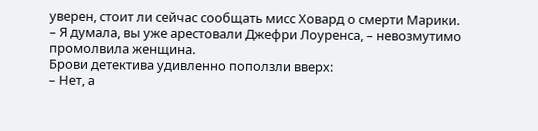уверен, стоит ли сейчас сообщать мисс Ховард о смерти Марики.
– Я думала, вы уже арестовали Джефри Лоуренса, – невозмутимо промолвила женщина.
Брови детектива удивленно поползли вверх:
– Нет, а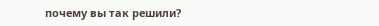почему вы так решили?